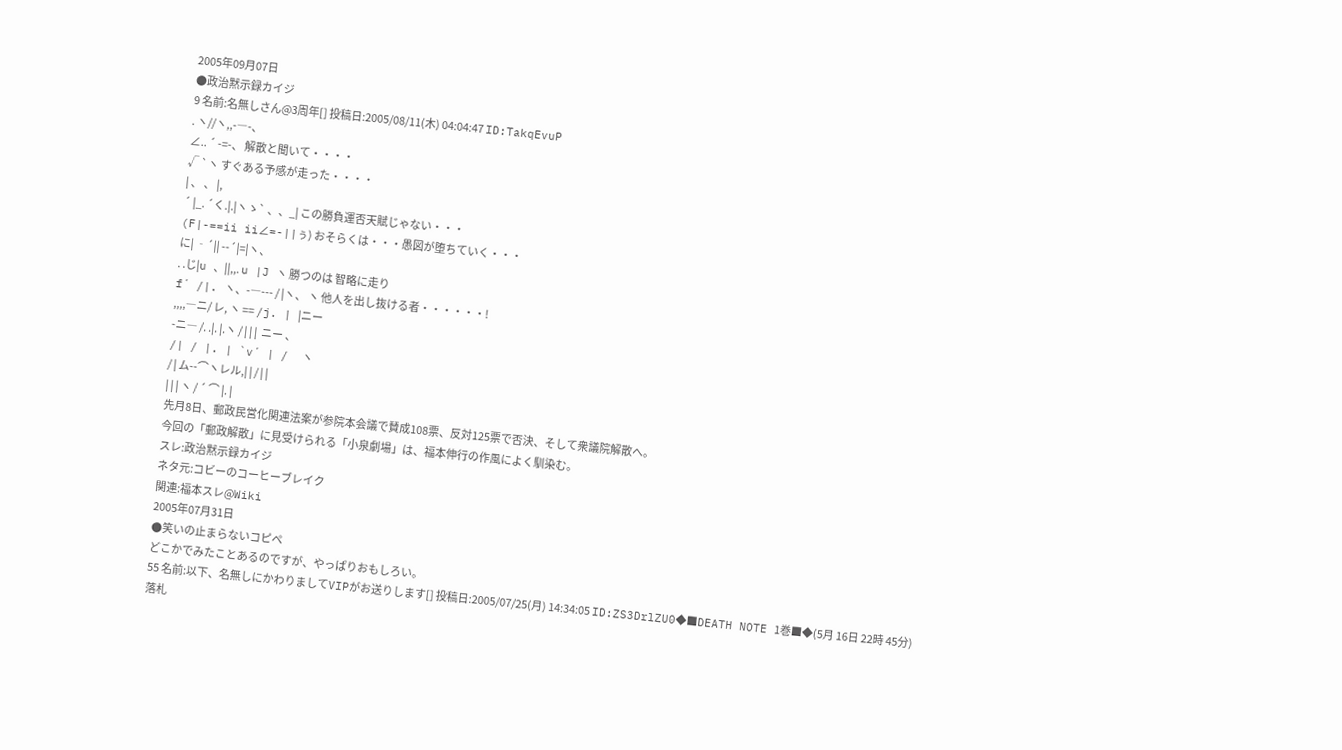2005年09月07日
●政治黙示録カイジ
9 名前:名無しさん@3周年[] 投稿日:2005/08/11(木) 04:04:47 ID:TakqEvuP
. ヽ//ヽ,,-―-、
∠.. ´ -=-、 解散と聞いて・・・・
√ `ヽ すぐある予感が走った・・・・
| 、 、 |,
´ |_. ´く.|.|ヽゝ` 、、_| この勝負運否天賦じゃない・・・
(F|-==ii ii∠=-||ぅ) おそらくは・・・愚図が堕ちていく・・・
に| ‐´|| --´|=|ヽ、
. .じ|u 、||,,. u |J ヽ 勝つのは 智略に走り
f´ /|. ヽ、-―--- / |ヽ、 ヽ 他人を出し抜ける者・・・・・・!
,,,,―ニ/ レ, ヽ == /j. | |ニー
-ニ― /. .|. |.ヽ / | | |  ニー 、
/| / |. | `v´ | /  ヽ
/ | ム--⌒ヽレル,| | / | |
| | | ヽ / ´ ⌒ |. |
先月8日、郵政民営化関連法案が参院本会議で賛成108票、反対125票で否決、そして衆議院解散へ。
今回の「郵政解散」に見受けられる「小泉劇場」は、福本伸行の作風によく馴染む。
スレ:政治黙示録カイジ
ネタ元:コビーのコーヒーブレイク
関連:福本スレ@Wiki
2005年07月31日
●笑いの止まらないコピペ
どこかでみたことあるのですが、やっぱりおもしろい。
55 名前:以下、名無しにかわりましてVIPがお送りします[] 投稿日:2005/07/25(月) 14:34:05 ID:ZS3DrlZU0◆■DEATH NOTE 1巻■◆(5月 16日 22時 45分)
落札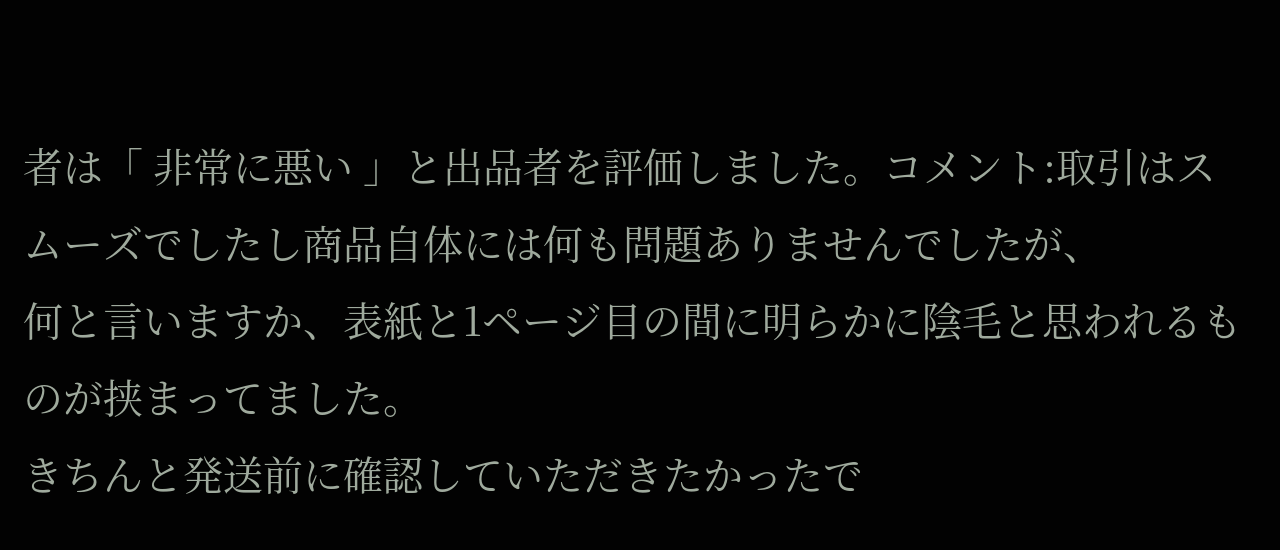者は「 非常に悪い 」と出品者を評価しました。コメント:取引はスムーズでしたし商品自体には何も問題ありませんでしたが、
何と言いますか、表紙と1ページ目の間に明らかに陰毛と思われるものが挟まってました。
きちんと発送前に確認していただきたかったで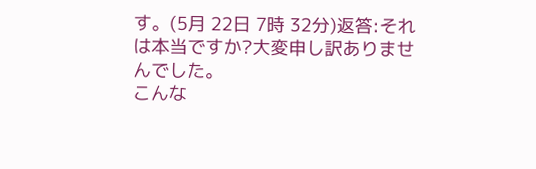す。(5月 22日 7時 32分)返答:それは本当ですか?大変申し訳ありませんでした。
こんな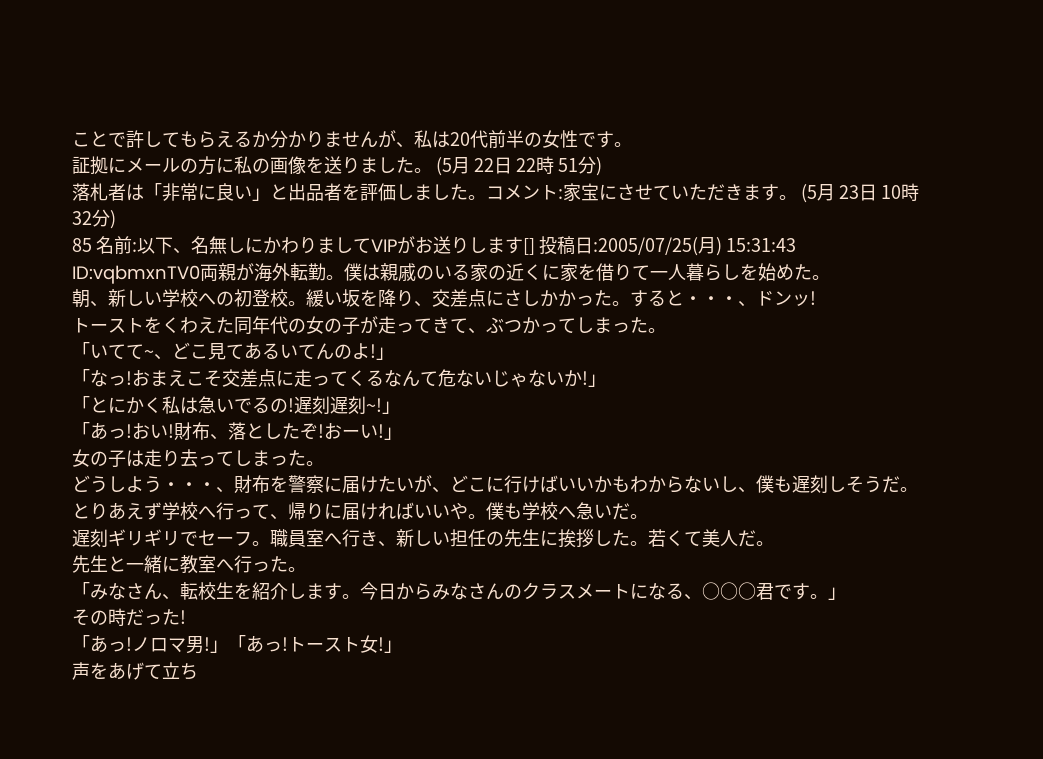ことで許してもらえるか分かりませんが、私は20代前半の女性です。
証拠にメールの方に私の画像を送りました。 (5月 22日 22時 51分)
落札者は「非常に良い」と出品者を評価しました。コメント:家宝にさせていただきます。 (5月 23日 10時 32分)
85 名前:以下、名無しにかわりましてVIPがお送りします[] 投稿日:2005/07/25(月) 15:31:43 ID:vqbmxnTV0両親が海外転勤。僕は親戚のいる家の近くに家を借りて一人暮らしを始めた。
朝、新しい学校への初登校。緩い坂を降り、交差点にさしかかった。すると・・・、ドンッ!
トーストをくわえた同年代の女の子が走ってきて、ぶつかってしまった。
「いてて~、どこ見てあるいてんのよ!」
「なっ!おまえこそ交差点に走ってくるなんて危ないじゃないか!」
「とにかく私は急いでるの!遅刻遅刻~!」
「あっ!おい!財布、落としたぞ!おーい!」
女の子は走り去ってしまった。
どうしよう・・・、財布を警察に届けたいが、どこに行けばいいかもわからないし、僕も遅刻しそうだ。
とりあえず学校へ行って、帰りに届ければいいや。僕も学校へ急いだ。
遅刻ギリギリでセーフ。職員室へ行き、新しい担任の先生に挨拶した。若くて美人だ。
先生と一緒に教室へ行った。
「みなさん、転校生を紹介します。今日からみなさんのクラスメートになる、○○○君です。」
その時だった!
「あっ!ノロマ男!」「あっ!トースト女!」
声をあげて立ち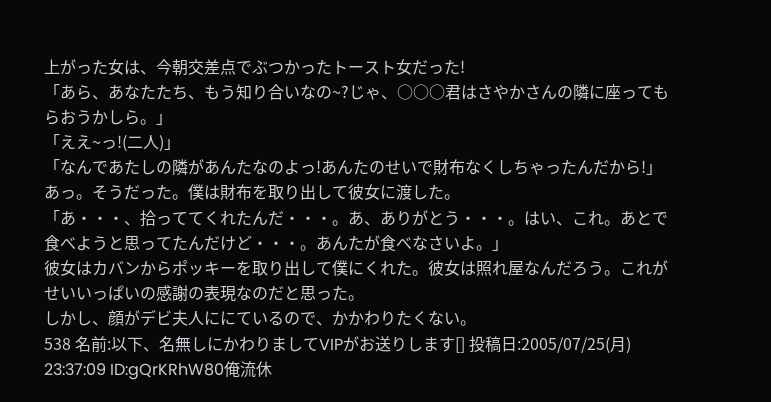上がった女は、今朝交差点でぶつかったトースト女だった!
「あら、あなたたち、もう知り合いなの~?じゃ、○○○君はさやかさんの隣に座ってもらおうかしら。」
「ええ~っ!(二人)」
「なんであたしの隣があんたなのよっ!あんたのせいで財布なくしちゃったんだから!」
あっ。そうだった。僕は財布を取り出して彼女に渡した。
「あ・・・、拾っててくれたんだ・・・。あ、ありがとう・・・。はい、これ。あとで食べようと思ってたんだけど・・・。あんたが食べなさいよ。」
彼女はカバンからポッキーを取り出して僕にくれた。彼女は照れ屋なんだろう。これがせいいっぱいの感謝の表現なのだと思った。
しかし、顔がデビ夫人ににているので、かかわりたくない。
538 名前:以下、名無しにかわりましてVIPがお送りします[] 投稿日:2005/07/25(月) 23:37:09 ID:gQrKRhW80俺流休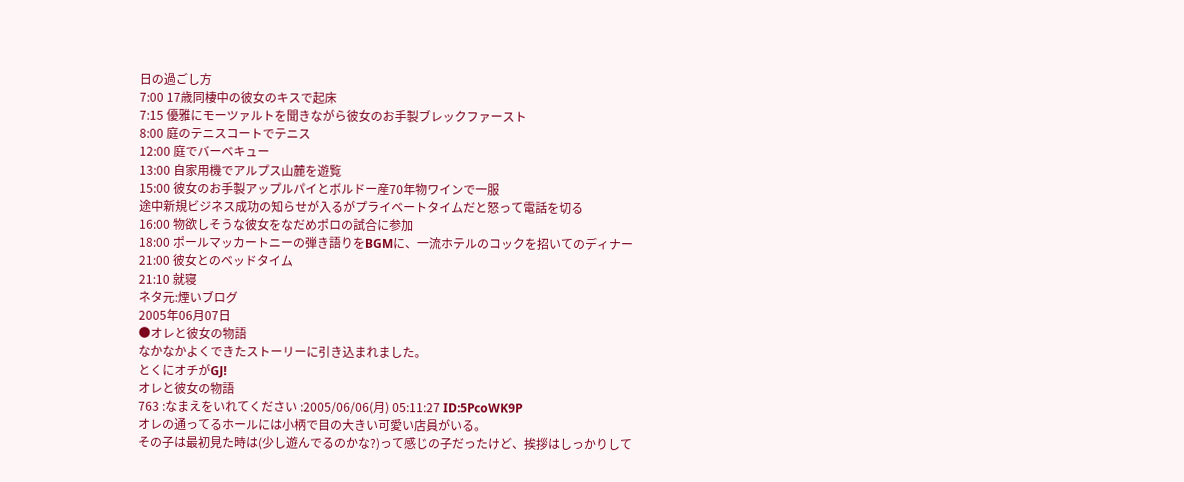日の過ごし方
7:00 17歳同棲中の彼女のキスで起床
7:15 優雅にモーツァルトを聞きながら彼女のお手製ブレックファースト
8:00 庭のテニスコートでテニス
12:00 庭でバーベキュー
13:00 自家用機でアルプス山麓を遊覧
15:00 彼女のお手製アップルパイとボルドー産70年物ワインで一服
途中新規ビジネス成功の知らせが入るがプライベートタイムだと怒って電話を切る
16:00 物欲しそうな彼女をなだめポロの試合に参加
18:00 ポールマッカートニーの弾き語りをBGMに、一流ホテルのコックを招いてのディナー
21:00 彼女とのベッドタイム
21:10 就寝
ネタ元:煙いブログ
2005年06月07日
●オレと彼女の物語
なかなかよくできたストーリーに引き込まれました。
とくにオチがGJ!
オレと彼女の物語
763 :なまえをいれてください :2005/06/06(月) 05:11:27 ID:5PcoWK9P
オレの通ってるホールには小柄で目の大きい可愛い店員がいる。
その子は最初見た時は(少し遊んでるのかな?)って感じの子だったけど、挨拶はしっかりして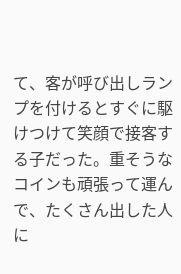て、客が呼び出しランプを付けるとすぐに駆けつけて笑顔で接客する子だった。重そうなコインも頑張って運んで、たくさん出した人に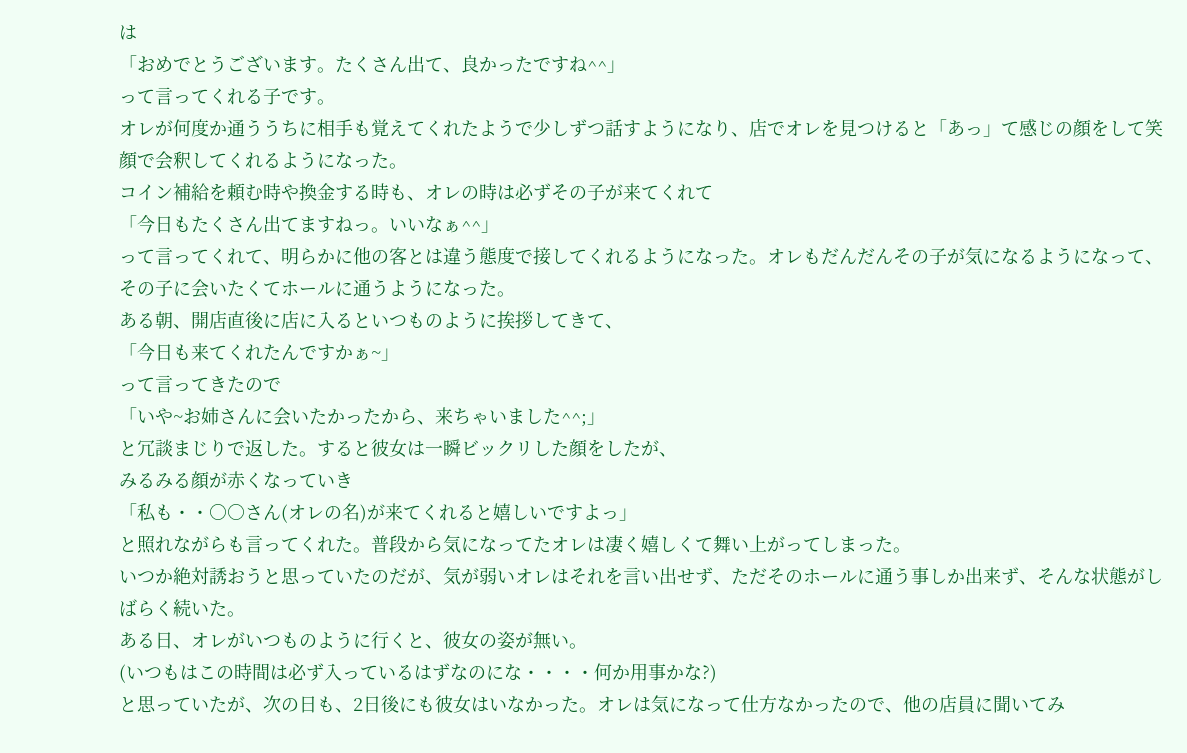は
「おめでとうございます。たくさん出て、良かったですね^^」
って言ってくれる子です。
オレが何度か通ううちに相手も覚えてくれたようで少しずつ話すようになり、店でオレを見つけると「あっ」て感じの顔をして笑顔で会釈してくれるようになった。
コイン補給を頼む時や換金する時も、オレの時は必ずその子が来てくれて
「今日もたくさん出てますねっ。いいなぁ^^」
って言ってくれて、明らかに他の客とは違う態度で接してくれるようになった。オレもだんだんその子が気になるようになって、その子に会いたくてホールに通うようになった。
ある朝、開店直後に店に入るといつものように挨拶してきて、
「今日も来てくれたんですかぁ~」
って言ってきたので
「いや~お姉さんに会いたかったから、来ちゃいました^^;」
と冗談まじりで返した。すると彼女は一瞬ビックリした顔をしたが、
みるみる顔が赤くなっていき
「私も・・○○さん(オレの名)が来てくれると嬉しいですよっ」
と照れながらも言ってくれた。普段から気になってたオレは凄く嬉しくて舞い上がってしまった。
いつか絶対誘おうと思っていたのだが、気が弱いオレはそれを言い出せず、ただそのホールに通う事しか出来ず、そんな状態がしばらく続いた。
ある日、オレがいつものように行くと、彼女の姿が無い。
(いつもはこの時間は必ず入っているはずなのにな・・・・何か用事かな?)
と思っていたが、次の日も、2日後にも彼女はいなかった。オレは気になって仕方なかったので、他の店員に聞いてみ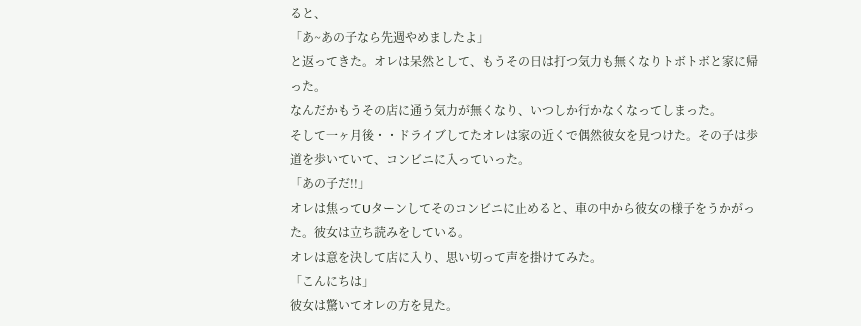ると、
「あ~あの子なら先週やめましたよ」
と返ってきた。オレは呆然として、もうその日は打つ気力も無くなりトボトボと家に帰った。
なんだかもうその店に通う気力が無くなり、いつしか行かなくなってしまった。
そして一ヶ月後・・ドライブしてたオレは家の近くで偶然彼女を見つけた。その子は歩道を歩いていて、コンビニに入っていった。
「あの子だ!!」
オレは焦ってUターンしてそのコンビニに止めると、車の中から彼女の様子をうかがった。彼女は立ち読みをしている。
オレは意を決して店に入り、思い切って声を掛けてみた。
「こんにちは」
彼女は驚いてオレの方を見た。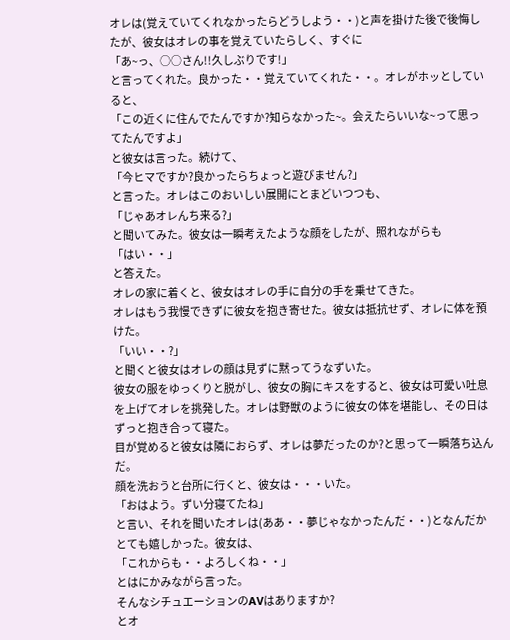オレは(覚えていてくれなかったらどうしよう・・)と声を掛けた後で後悔したが、彼女はオレの事を覚えていたらしく、すぐに
「あ~っ、○○さん!!久しぶりです!」
と言ってくれた。良かった・・覚えていてくれた・・。オレがホッとしていると、
「この近くに住んでたんですか?知らなかった~。会えたらいいな~って思ってたんですよ」
と彼女は言った。続けて、
「今ヒマですか?良かったらちょっと遊びません?」
と言った。オレはこのおいしい展開にとまどいつつも、
「じゃあオレんち来る?」
と聞いてみた。彼女は一瞬考えたような顔をしたが、照れながらも
「はい・・」
と答えた。
オレの家に着くと、彼女はオレの手に自分の手を乗せてきた。
オレはもう我慢できずに彼女を抱き寄せた。彼女は抵抗せず、オレに体を預けた。
「いい・・?」
と聞くと彼女はオレの顔は見ずに黙ってうなずいた。
彼女の服をゆっくりと脱がし、彼女の胸にキスをすると、彼女は可愛い吐息を上げてオレを挑発した。オレは野獣のように彼女の体を堪能し、その日はずっと抱き合って寝た。
目が覚めると彼女は隣におらず、オレは夢だったのか?と思って一瞬落ち込んだ。
顔を洗おうと台所に行くと、彼女は・・・いた。
「おはよう。ずい分寝てたね」
と言い、それを聞いたオレは(ああ・・夢じゃなかったんだ・・)となんだかとても嬉しかった。彼女は、
「これからも・・よろしくね・・」
とはにかみながら言った。
そんなシチュエーションのAVはありますか?
とオ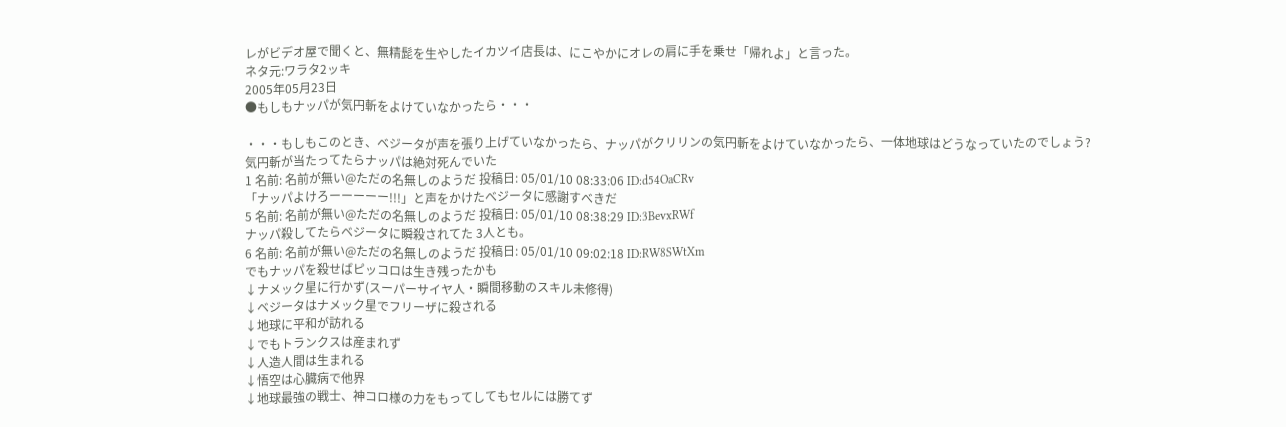レがビデオ屋で聞くと、無精髭を生やしたイカツイ店長は、にこやかにオレの肩に手を乗せ「帰れよ」と言った。
ネタ元:ワラタ2ッキ
2005年05月23日
●もしもナッパが気円斬をよけていなかったら・・・

・・・もしもこのとき、ベジータが声を張り上げていなかったら、ナッパがクリリンの気円斬をよけていなかったら、一体地球はどうなっていたのでしょう?
気円斬が当たってたらナッパは絶対死んでいた
1 名前: 名前が無い@ただの名無しのようだ 投稿日: 05/01/10 08:33:06 ID:d54OaCRv
「ナッパよけろーーーーー!!!」と声をかけたべジータに感謝すべきだ
5 名前: 名前が無い@ただの名無しのようだ 投稿日: 05/01/10 08:38:29 ID:3BevxRWf
ナッパ殺してたらベジータに瞬殺されてた 3人とも。
6 名前: 名前が無い@ただの名無しのようだ 投稿日: 05/01/10 09:02:18 ID:RW8SWtXm
でもナッパを殺せばピッコロは生き残ったかも
↓ナメック星に行かず(スーパーサイヤ人・瞬間移動のスキル未修得)
↓ベジータはナメック星でフリーザに殺される
↓地球に平和が訪れる
↓でもトランクスは産まれず
↓人造人間は生まれる
↓悟空は心臓病で他界
↓地球最強の戦士、神コロ様の力をもってしてもセルには勝てず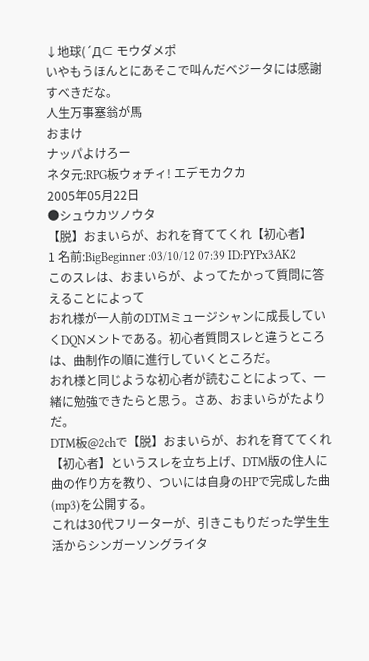↓地球(´Д⊂ モウダメポ
いやもうほんとにあそこで叫んだベジータには感謝すべきだな。
人生万事塞翁が馬
おまけ
ナッパよけろー
ネタ元:RPG板ウォチィ! エデモカクカ
2005年05月22日
●シュウカツノウタ
【脱】おまいらが、おれを育ててくれ【初心者】
1 名前:BigBeginner :03/10/12 07:39 ID:PYPx3AK2
このスレは、おまいらが、よってたかって質問に答えることによって
おれ様が一人前のDTMミュージシャンに成長していくDQNメントである。初心者質問スレと違うところは、曲制作の順に進行していくところだ。
おれ様と同じような初心者が読むことによって、一緒に勉強できたらと思う。さあ、おまいらがたよりだ。
DTM板@2chで【脱】おまいらが、おれを育ててくれ【初心者】というスレを立ち上げ、DTM版の住人に曲の作り方を教り、ついには自身のHPで完成した曲(mp3)を公開する。
これは30代フリーターが、引きこもりだった学生生活からシンガーソングライタ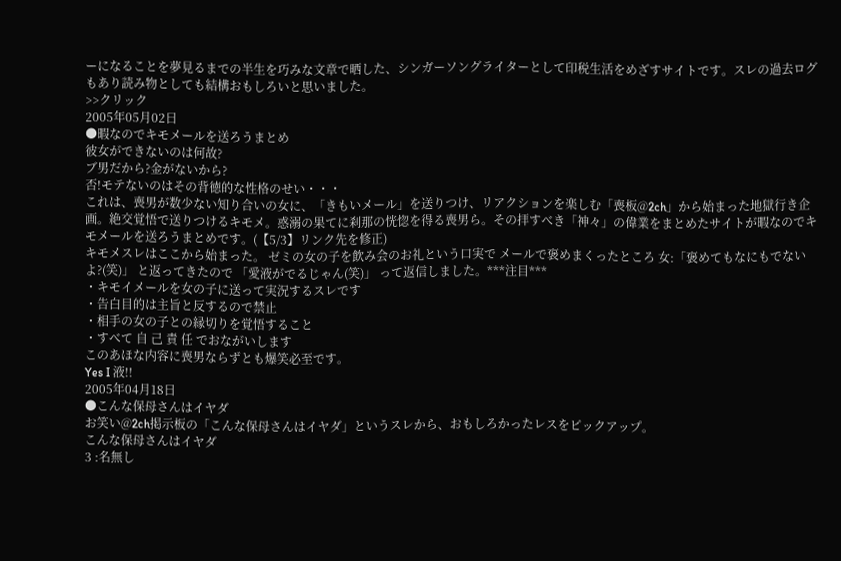ーになることを夢見るまでの半生を巧みな文章で晒した、シンガーソングライターとして印税生活をめざすサイトです。スレの過去ログもあり読み物としても結構おもしろいと思いました。
>>クリック
2005年05月02日
●暇なのでキモメールを送ろうまとめ
彼女ができないのは何故?
ブ男だから?金がないから?
否!モテないのはその背徳的な性格のせい・・・
これは、喪男が数少ない知り合いの女に、「きもいメール」を送りつけ、リアクションを楽しむ「喪板@2ch」から始まった地獄行き企画。絶交覚悟で送りつけるキモメ。惑溺の果てに刹那の恍惚を得る喪男ら。その拝すべき「神々」の偉業をまとめたサイトが暇なのでキモメールを送ろうまとめです。(【5/3】リンク先を修正)
キモメスレはここから始まった。 ゼミの女の子を飲み会のお礼という口実で メールで褒めまくったところ 女:「褒めてもなにもでないよ?(笑)」 と返ってきたので 「愛液がでるじゃん(笑)」 って返信しました。***注目***
・キモイメールを女の子に送って実況するスレです
・告白目的は主旨と反するので禁止
・相手の女の子との縁切りを覚悟すること
・すべて 自 己 責 任 でおながいします
このあほな内容に喪男ならずとも爆笑必至です。
Yes I 液!!
2005年04月18日
●こんな保母さんはイヤダ
お笑い@2ch掲示板の「こんな保母さんはイヤダ」というスレから、おもしろかったレスをピックアップ。
こんな保母さんはイヤダ
3 :名無し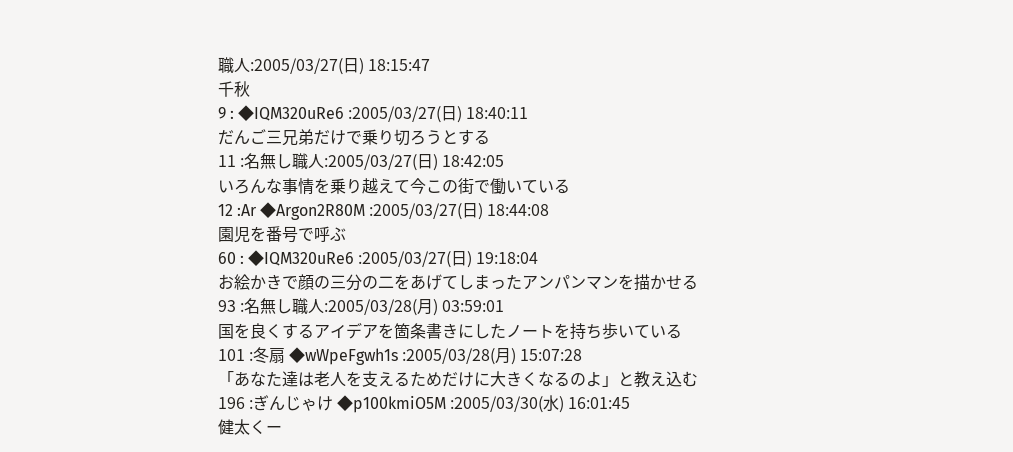職人:2005/03/27(日) 18:15:47
千秋
9 : ◆IQM320uRe6 :2005/03/27(日) 18:40:11
だんご三兄弟だけで乗り切ろうとする
11 :名無し職人:2005/03/27(日) 18:42:05
いろんな事情を乗り越えて今この街で働いている
12 :Ar ◆Argon2R80M :2005/03/27(日) 18:44:08
園児を番号で呼ぶ
60 : ◆IQM320uRe6 :2005/03/27(日) 19:18:04
お絵かきで顔の三分の二をあげてしまったアンパンマンを描かせる
93 :名無し職人:2005/03/28(月) 03:59:01
国を良くするアイデアを箇条書きにしたノートを持ち歩いている
101 :冬扇 ◆wWpeFgwh1s :2005/03/28(月) 15:07:28
「あなた達は老人を支えるためだけに大きくなるのよ」と教え込む
196 :ぎんじゃけ ◆p100kmiO5M :2005/03/30(水) 16:01:45
健太くー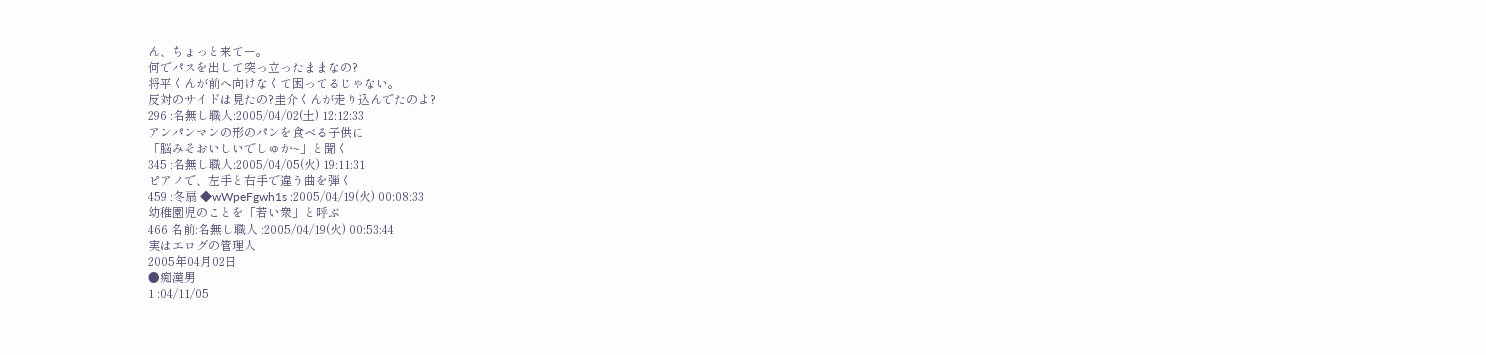ん、ちょっと来てー。
何でパスを出して突っ立ったままなの?
将平くんが前へ向けなくて困ってるじゃない。
反対のサイドは見たの?圭介くんが走り込んでたのよ?
296 :名無し職人:2005/04/02(土) 12:12:33
アンパンマンの形のパンを食べる子供に
「脳みそおいしいでしゅか~」と聞く
345 :名無し職人:2005/04/05(火) 19:11:31
ピアノで、左手と右手で違う曲を弾く
459 :冬扇 ◆wWpeFgwh1s :2005/04/19(火) 00:08:33
幼稚園児のことを「若い衆」と呼ぶ
466 名前:名無し職人 :2005/04/19(火) 00:53:44
実はエログの管理人
2005年04月02日
●痴漢男
1 :04/11/05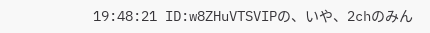19:48:21 ID:w8ZHuVTSVIPの、いや、2chのみん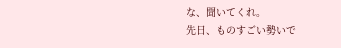な、聞いてくれ。
先日、ものすごい勢いで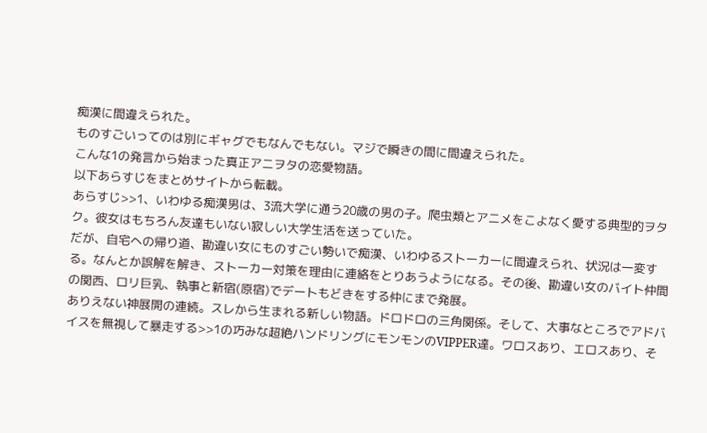痴漢に間違えられた。
ものすごいってのは別にギャグでもなんでもない。マジで瞬きの間に間違えられた。
こんな1の発言から始まった真正アニヲタの恋愛物語。
以下あらすじをまとめサイトから転載。
あらすじ>>1、いわゆる痴漢男は、3流大学に通う20歳の男の子。爬虫類とアニメをこよなく愛する典型的ヲタク。彼女はもちろん友達もいない寂しい大学生活を送っていた。
だが、自宅への帰り道、勘違い女にものすごい勢いで痴漢、いわゆるストーカーに間違えられ、状況は一変する。なんとか誤解を解き、ストーカー対策を理由に連絡をとりあうようになる。その後、勘違い女のバイト仲間の関西、ロリ巨乳、執事と新宿(原宿)でデートもどきをする仲にまで発展。
ありえない神展開の連続。スレから生まれる新しい物語。ドロドロの三角関係。そして、大事なところでアドバイスを無視して暴走する>>1の巧みな超絶ハンドリングにモンモンのVIPPER達。ワロスあり、エロスあり、そ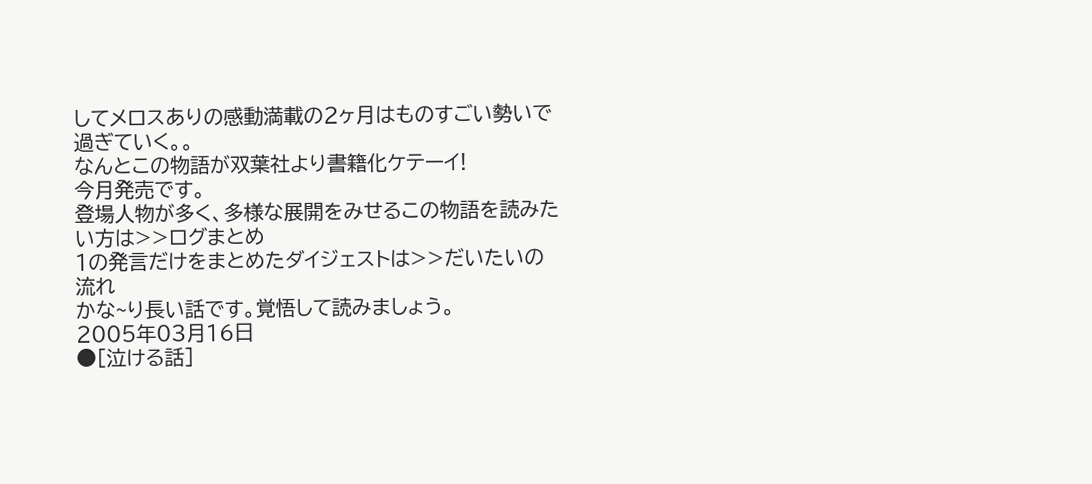してメロスありの感動満載の2ヶ月はものすごい勢いで過ぎていく。。
なんとこの物語が双葉社より書籍化ケテーイ!
今月発売です。
登場人物が多く、多様な展開をみせるこの物語を読みたい方は>>ログまとめ
1の発言だけをまとめたダイジェストは>>だいたいの流れ
かな~り長い話です。覚悟して読みましょう。
2005年03月16日
●[泣ける話]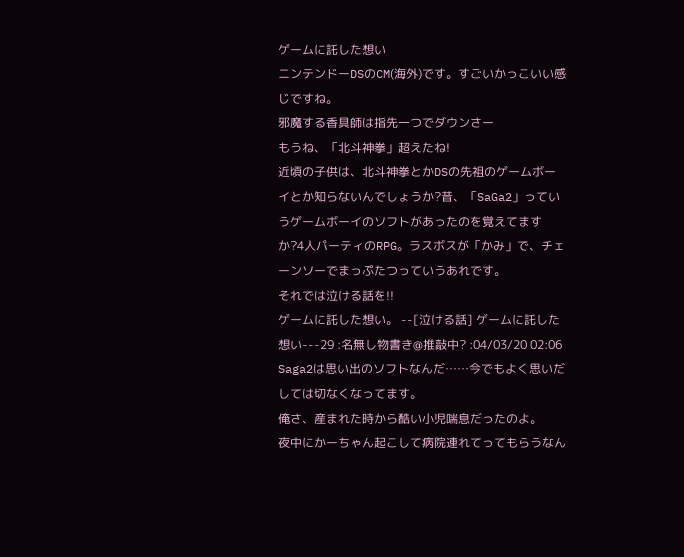ゲームに託した想い
ニンテンドーDSのCM(海外)です。すごいかっこいい感じですね。
邪魔する香具師は指先一つでダウンさー
もうね、「北斗神拳」超えたね!
近頃の子供は、北斗神拳とかDSの先祖のゲームボーイとか知らないんでしょうか?昔、「SaGa2」っていうゲームボーイのソフトがあったのを覚えてますか?4人パーティのRPG。ラスボスが「かみ」で、チェーンソーでまっぷたつっていうあれです。
それでは泣ける話を!!
ゲームに託した想い。 --[泣ける話] ゲームに託した想い---29 :名無し物書き@推敲中? :04/03/20 02:06
Saga2は思い出のソフトなんだ……今でもよく思いだしては切なくなってます。
俺さ、産まれた時から酷い小児喘息だったのよ。
夜中にかーちゃん起こして病院連れてってもらうなん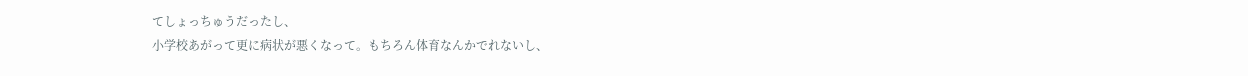てしょっちゅうだったし、
小学校あがって更に病状が悪くなって。もちろん体育なんかでれないし、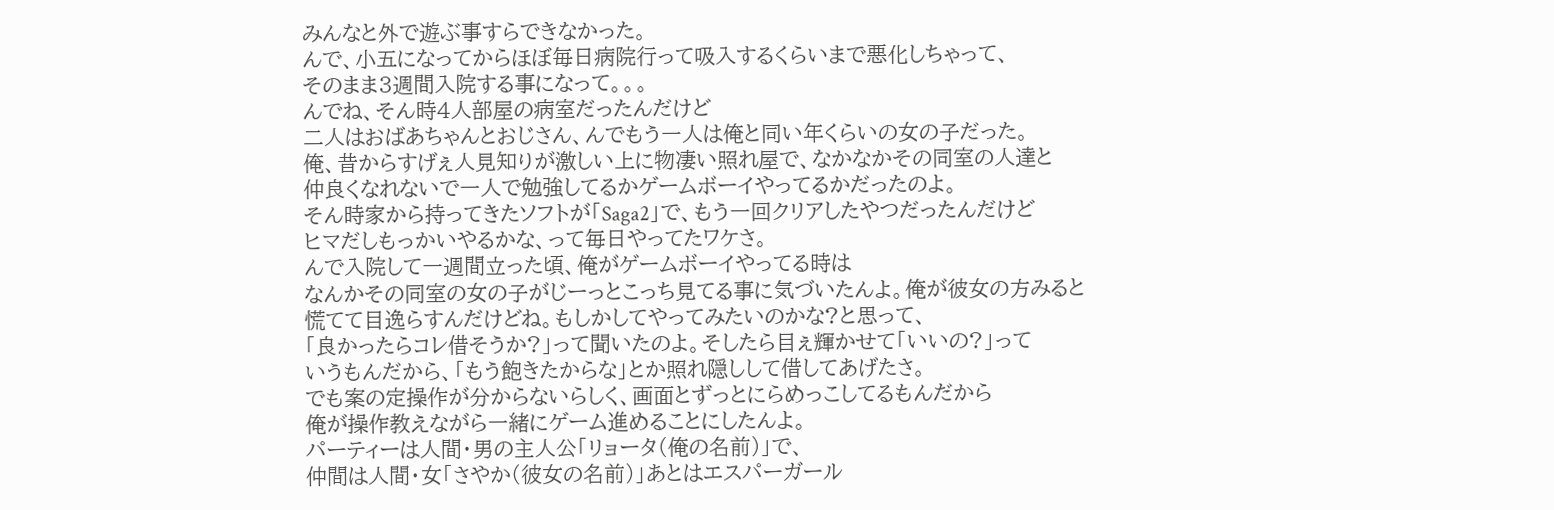みんなと外で遊ぶ事すらできなかった。
んで、小五になってからほぼ毎日病院行って吸入するくらいまで悪化しちゃって、
そのまま3週間入院する事になって。。。
んでね、そん時4人部屋の病室だったんだけど
二人はおばあちゃんとおじさん、んでもう一人は俺と同い年くらいの女の子だった。
俺、昔からすげぇ人見知りが激しい上に物凄い照れ屋で、なかなかその同室の人達と
仲良くなれないで一人で勉強してるかゲームボーイやってるかだったのよ。
そん時家から持ってきたソフトが「Saga2」で、もう一回クリアしたやつだったんだけど
ヒマだしもっかいやるかな、って毎日やってたワケさ。
んで入院して一週間立った頃、俺がゲームボーイやってる時は
なんかその同室の女の子がじーっとこっち見てる事に気づいたんよ。俺が彼女の方みると
慌てて目逸らすんだけどね。もしかしてやってみたいのかな?と思って、
「良かったらコレ借そうか?」って聞いたのよ。そしたら目ぇ輝かせて「いいの?」って
いうもんだから、「もう飽きたからな」とか照れ隠しして借してあげたさ。
でも案の定操作が分からないらしく、画面とずっとにらめっこしてるもんだから
俺が操作教えながら一緒にゲーム進めることにしたんよ。
パーティーは人間・男の主人公「リョータ(俺の名前)」で、
仲間は人間・女「さやか(彼女の名前)」あとはエスパーガール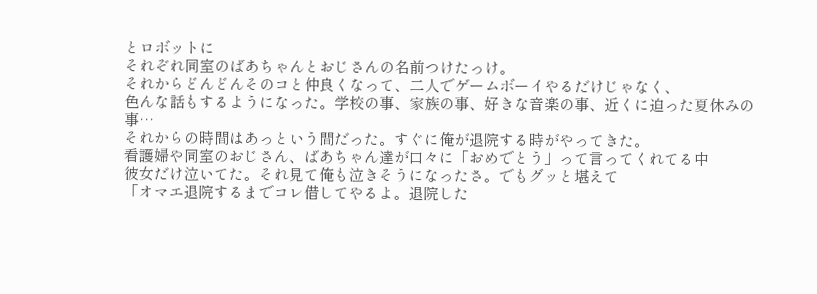とロボットに
それぞれ同室のばあちゃんとおじさんの名前つけたっけ。
それからどんどんそのコと仲良くなって、二人でゲームボーイやるだけじゃなく、
色んな話もするようになった。学校の事、家族の事、好きな音楽の事、近くに迫った夏休みの事…
それからの時間はあっという間だった。すぐに俺が退院する時がやってきた。
看護婦や同室のおじさん、ばあちゃん達が口々に「おめでとう」って言ってくれてる中
彼女だけ泣いてた。それ見て俺も泣きそうになったさ。でもグッと堪えて
「オマエ退院するまでコレ借してやるよ。退院した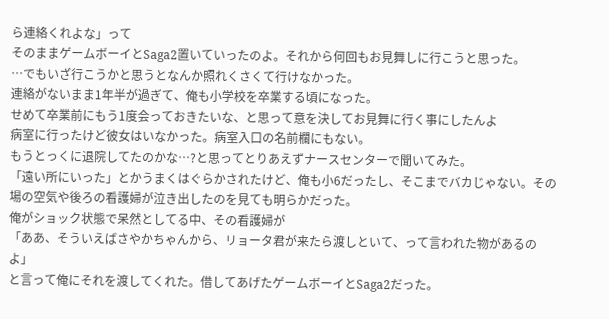ら連絡くれよな」って
そのままゲームボーイとSaga2置いていったのよ。それから何回もお見舞しに行こうと思った。
…でもいざ行こうかと思うとなんか照れくさくて行けなかった。
連絡がないまま1年半が過ぎて、俺も小学校を卒業する頃になった。
せめて卒業前にもう1度会っておきたいな、と思って意を決してお見舞に行く事にしたんよ
病室に行ったけど彼女はいなかった。病室入口の名前欄にもない。
もうとっくに退院してたのかな…?と思ってとりあえずナースセンターで聞いてみた。
「遠い所にいった」とかうまくはぐらかされたけど、俺も小6だったし、そこまでバカじゃない。その場の空気や後ろの看護婦が泣き出したのを見ても明らかだった。
俺がショック状態で呆然としてる中、その看護婦が
「ああ、そういえばさやかちゃんから、リョータ君が来たら渡しといて、って言われた物があるのよ」
と言って俺にそれを渡してくれた。借してあげたゲームボーイとSaga2だった。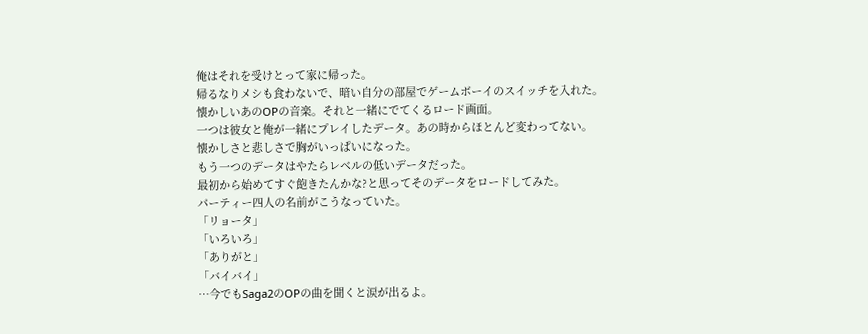俺はそれを受けとって家に帰った。
帰るなりメシも食わないで、暗い自分の部屋でゲームボーイのスイッチを入れた。
懐かしいあのOPの音楽。それと一緒にでてくるロード画面。
一つは彼女と俺が一緒にプレイしたデータ。あの時からほとんど変わってない。
懐かしさと悲しさで胸がいっぱいになった。
もう一つのデータはやたらレベルの低いデータだった。
最初から始めてすぐ飽きたんかな?と思ってそのデータをロードしてみた。
パーティー四人の名前がこうなっていた。
「リョータ」
「いろいろ」
「ありがと」
「バイバイ」
…今でもSaga2のOPの曲を聞くと涙が出るよ。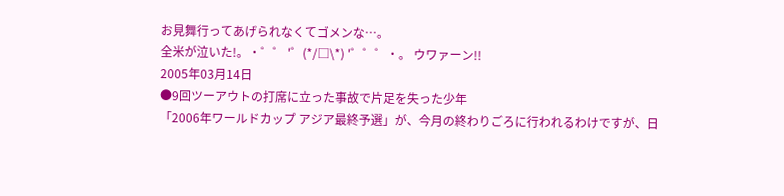お見舞行ってあげられなくてゴメンな…。
全米が泣いた!。・゜゜ '゜(*/□\*) '゜゜゜・。 ウワァーン!!
2005年03月14日
●9回ツーアウトの打席に立った事故で片足を失った少年
「2006年ワールドカップ アジア最終予選」が、今月の終わりごろに行われるわけですが、日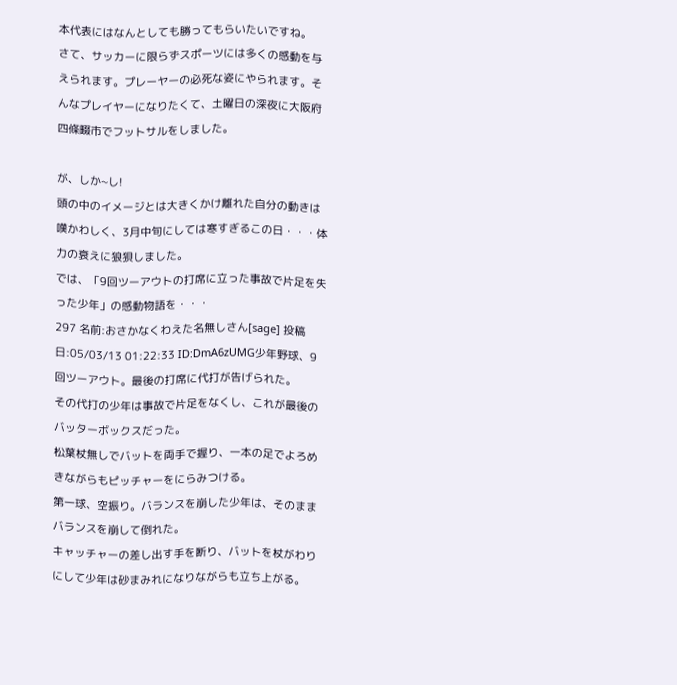本代表にはなんとしても勝ってもらいたいですね。
さて、サッカーに限らずスポーツには多くの感動を与えられます。プレーヤーの必死な姿にやられます。そんなプレイヤーになりたくて、土曜日の深夜に大阪府四條畷市でフットサルをしました。

が、しか~し!
頭の中のイメージとは大きくかけ離れた自分の動きは嘆かわしく、3月中旬にしては寒すぎるこの日・・・体力の衰えに狼狽しました。
では、「9回ツーアウトの打席に立った事故で片足を失った少年」の感動物語を・・・
297 名前:おさかなくわえた名無しさん[sage] 投稿日:05/03/13 01:22:33 ID:DmA6zUMG少年野球、9回ツーアウト。最後の打席に代打が告げられた。
その代打の少年は事故で片足をなくし、これが最後のバッターボックスだった。
松葉杖無しでバットを両手で握り、一本の足でよろめきながらもピッチャーをにらみつける。
第一球、空振り。バランスを崩した少年は、そのままバランスを崩して倒れた。
キャッチャーの差し出す手を断り、バットを杖がわりにして少年は砂まみれになりながらも立ち上がる。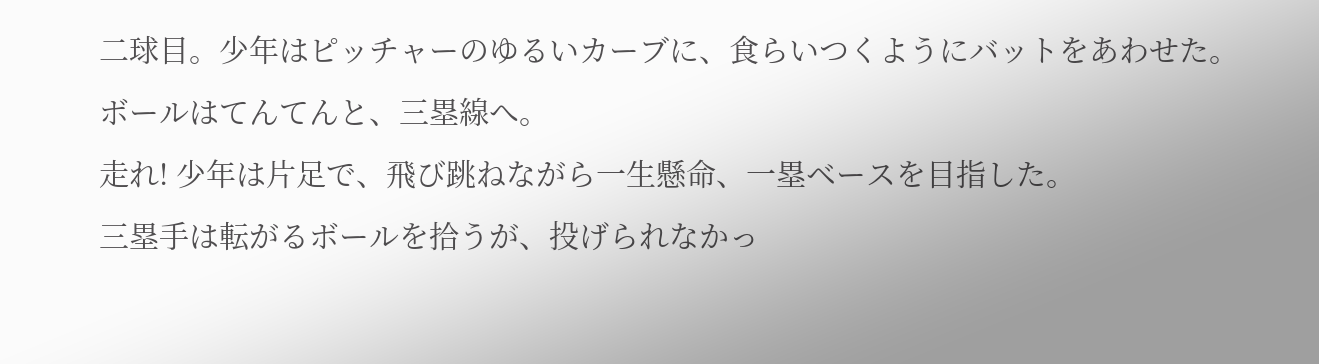二球目。少年はピッチャーのゆるいカーブに、食らいつくようにバットをあわせた。
ボールはてんてんと、三塁線へ。
走れ! 少年は片足で、飛び跳ねながら一生懸命、一塁ベースを目指した。
三塁手は転がるボールを拾うが、投げられなかっ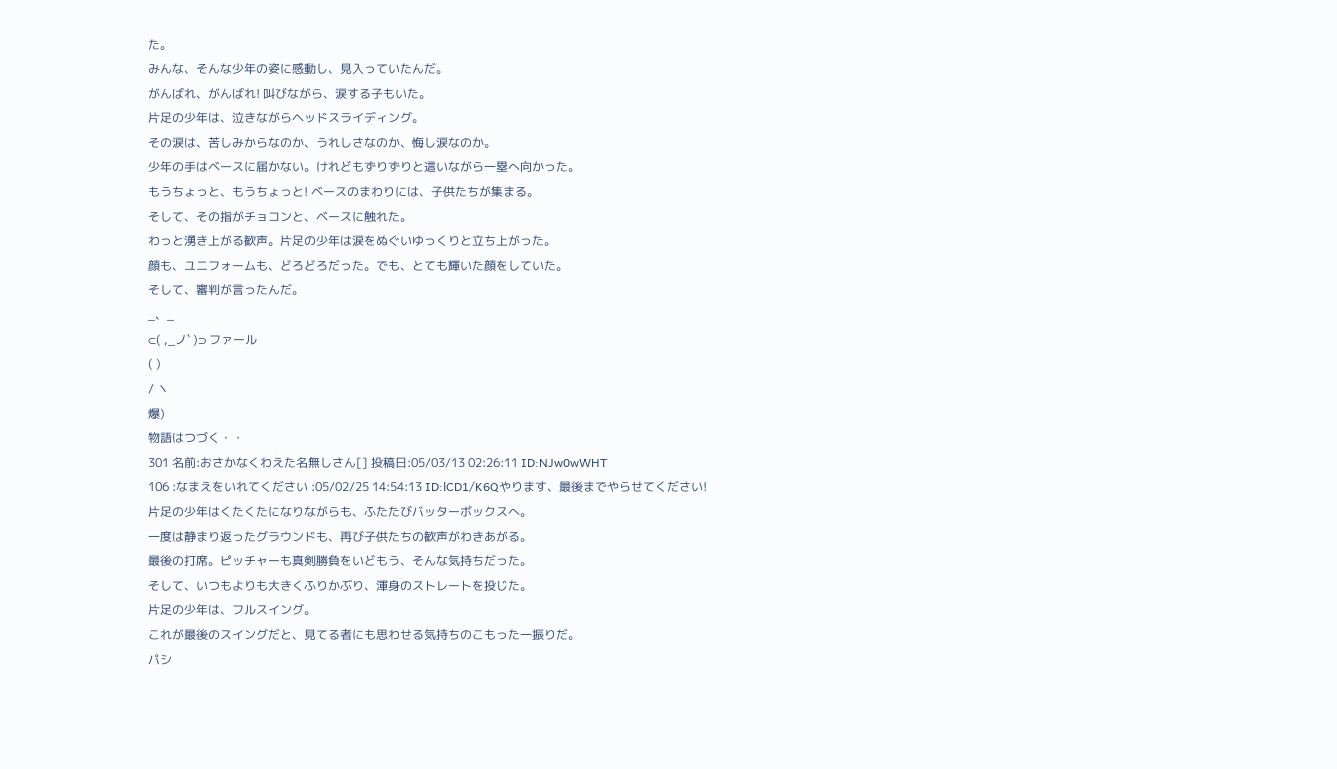た。
みんな、そんな少年の姿に感動し、見入っていたんだ。
がんばれ、がんばれ! 叫びながら、涙する子もいた。
片足の少年は、泣きながらヘッドスライディング。
その涙は、苦しみからなのか、うれしさなのか、悔し涙なのか。
少年の手はベースに届かない。けれどもずりずりと這いながら一塁へ向かった。
もうちょっと、もうちょっと! ベースのまわりには、子供たちが集まる。
そして、その指がチョコンと、ベースに触れた。
わっと湧き上がる歓声。片足の少年は涙をぬぐいゆっくりと立ち上がった。
顔も、ユニフォームも、どろどろだった。でも、とても輝いた顔をしていた。
そして、審判が言ったんだ。
_、_
⊂( ,_ノ` )⊃ ファール
( )
/ ヽ
爆)
物語はつづく・・
301 名前:おさかなくわえた名無しさん[] 投稿日:05/03/13 02:26:11 ID:NJw0wWHT
106 :なまえをいれてください :05/02/25 14:54:13 ID:lCD1/K6Qやります、最後までやらせてください!
片足の少年はくたくたになりながらも、ふたたびバッターボックスへ。
一度は静まり返ったグラウンドも、再び子供たちの歓声がわきあがる。
最後の打席。ピッチャーも真剣勝負をいどもう、そんな気持ちだった。
そして、いつもよりも大きくふりかぶり、渾身のストレートを投じた。
片足の少年は、フルスイング。
これが最後のスイングだと、見てる者にも思わせる気持ちのこもった一振りだ。
パシ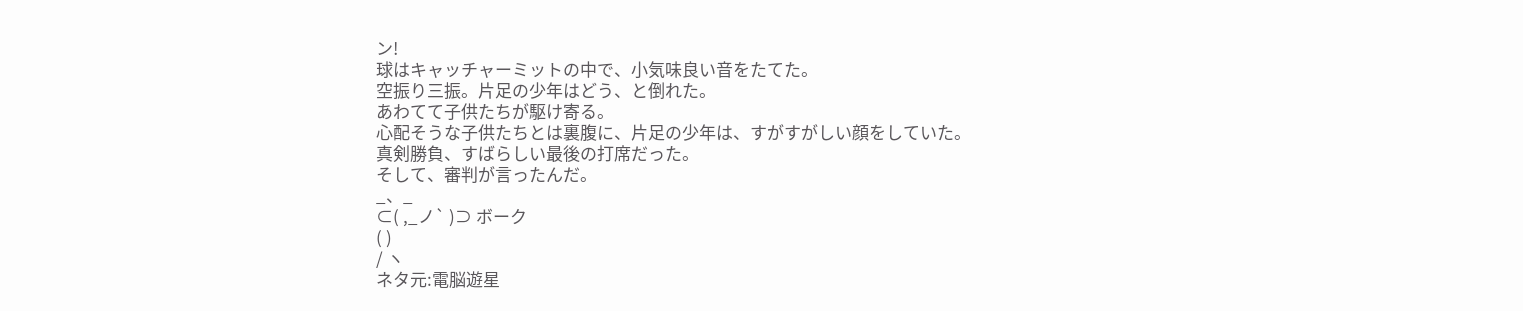ン!
球はキャッチャーミットの中で、小気味良い音をたてた。
空振り三振。片足の少年はどう、と倒れた。
あわてて子供たちが駆け寄る。
心配そうな子供たちとは裏腹に、片足の少年は、すがすがしい顔をしていた。
真剣勝負、すばらしい最後の打席だった。
そして、審判が言ったんだ。
_、_
⊂( ,_ノ` )⊃ ボーク
( )
/ ヽ
ネタ元:電脳遊星